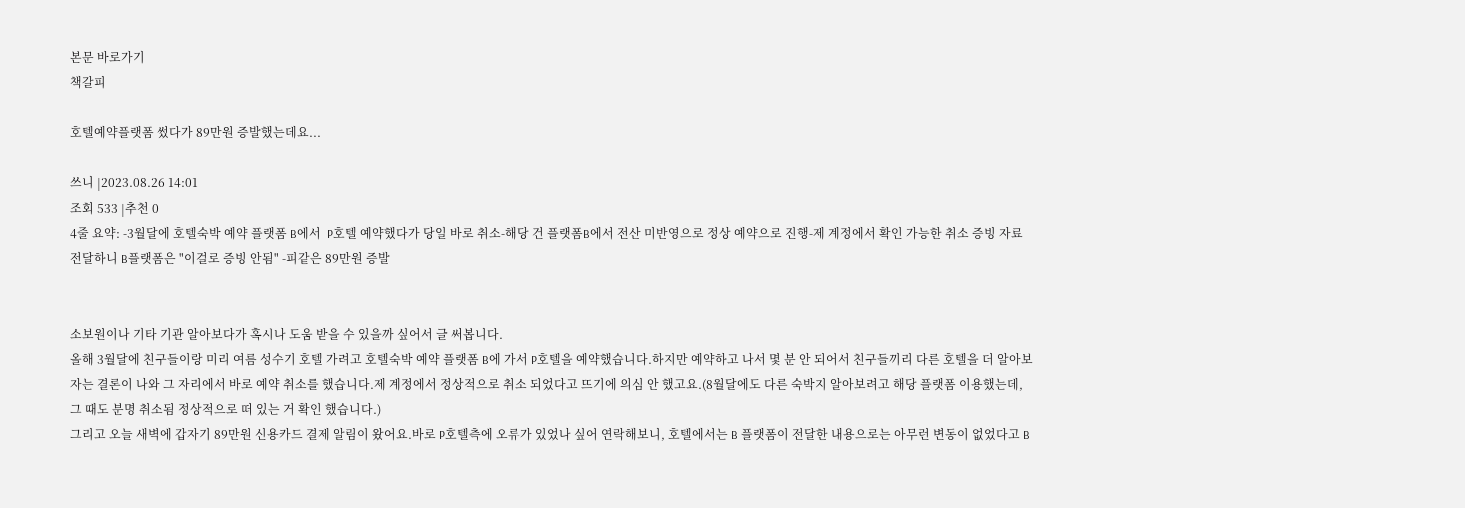본문 바로가기
책갈피

호텔예약플랫폼 썼다가 89만원 증발했는데요...

쓰니 |2023.08.26 14:01
조회 533 |추천 0
4줄 요약: -3월달에 호텔숙박 예약 플랫폼 B에서  P호텔 예약했다가 당일 바로 취소-해당 건 플랫폼B에서 전산 미반영으로 정상 예약으로 진행-제 계정에서 확인 가능한 취소 증빙 자료 전달하니 B플랫폼은 "이걸로 증빙 안됨" -피같은 89만원 증발


소보원이나 기타 기관 알아보다가 혹시나 도움 받을 수 있을까 싶어서 글 써봅니다.
올해 3월달에 친구들이랑 미리 여름 성수기 호텔 가려고 호텔숙박 예약 플랫폼 B에 가서 P호텔을 예약했습니다.하지만 예약하고 나서 몇 분 안 되어서 친구들끼리 다른 호텔을 더 알아보자는 결론이 나와 그 자리에서 바로 예약 취소를 했습니다.제 계정에서 정상적으로 취소 되었다고 뜨기에 의심 안 했고요.(8월달에도 다른 숙박지 알아보려고 해당 플랫폼 이용했는데, 그 때도 분명 취소됨 정상적으로 떠 있는 거 확인 했습니다.)
그리고 오늘 새벽에 갑자기 89만원 신용카드 결제 알림이 왔어요.바로 P호텔측에 오류가 있었나 싶어 연락해보니, 호텔에서는 B 플랫폼이 전달한 내용으로는 아무런 변동이 없었다고 B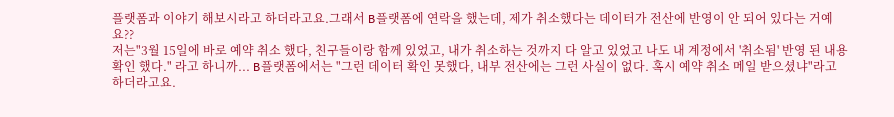플랫폼과 이야기 해보시라고 하더라고요.그래서 B플랫폼에 연락을 했는데, 제가 취소했다는 데이터가 전산에 반영이 안 되어 있다는 거예요??
저는"3월 15일에 바로 예약 취소 했다, 친구들이랑 함께 있었고, 내가 취소하는 것까지 다 알고 있었고 나도 내 계정에서 '취소됨' 반영 된 내용 확인 했다." 라고 하니까... B플랫폼에서는 "그런 데이터 확인 못했다, 내부 전산에는 그런 사실이 없다. 혹시 예약 취소 메일 받으셨냐"라고 하더라고요.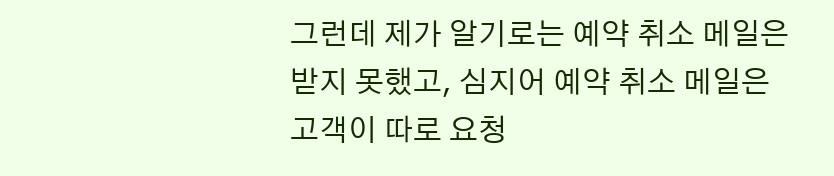그런데 제가 알기로는 예약 취소 메일은 받지 못했고, 심지어 예약 취소 메일은 고객이 따로 요청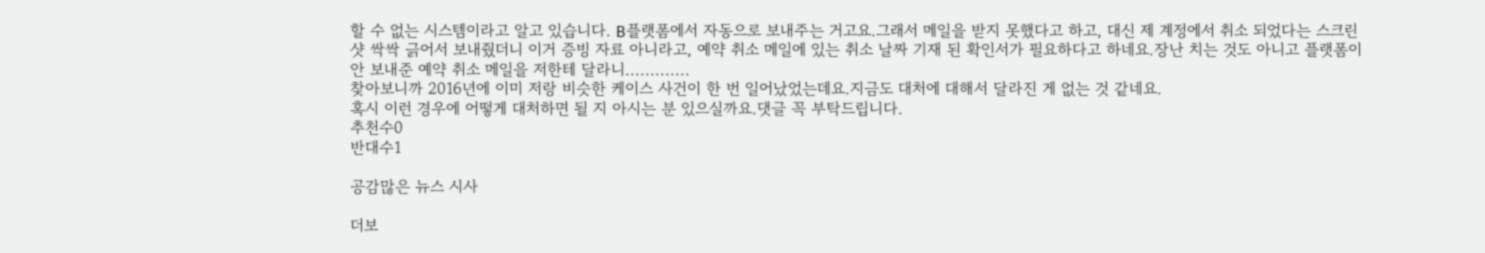할 수 없는 시스템이라고 알고 있습니다. B플랫폼에서 자동으로 보내주는 거고요.그래서 메일을 받지 못했다고 하고, 대신 제 계정에서 취소 되었다는 스크린샷 싹싹 긁어서 보내줬더니 이거 증빙 자료 아니라고, 예약 취소 메일에 있는 취소 날짜 기재 된 확인서가 필요하다고 하네요.장난 치는 것도 아니고 플랫폼이 안 보내준 예약 취소 메일을 저한테 달라니.............
찾아보니까 2016년에 이미 저랑 비슷한 케이스 사건이 한 번 일어났었는데요.지금도 대처에 대해서 달라진 게 없는 것 같네요.
혹시 이런 경우에 어떻게 대처하면 될 지 아시는 분 있으실까요.댓글 꼭 부탁드립니다.
추천수0
반대수1

공감많은 뉴스 시사

더보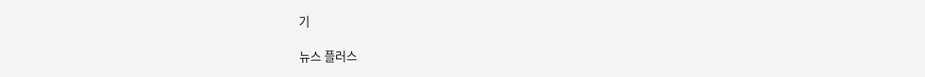기

뉴스 플러스